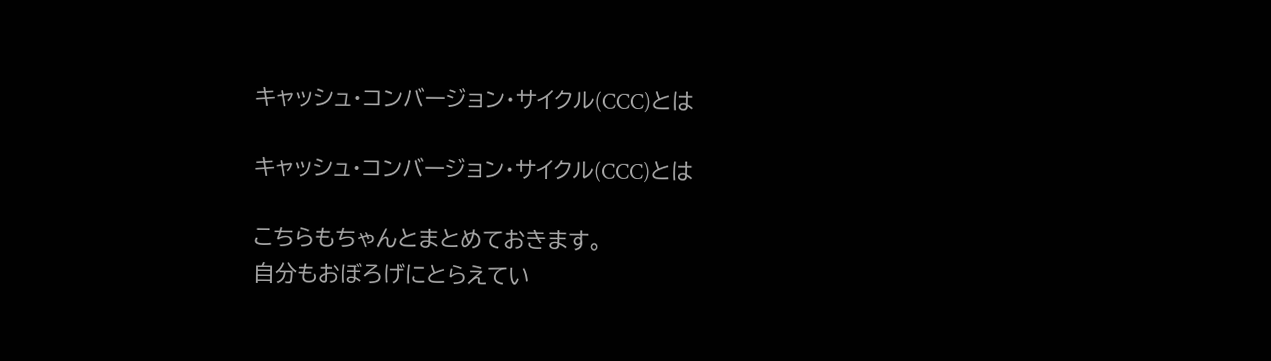キャッシュ・コンバージョン・サイクル(CCC)とは

キャッシュ・コンバージョン・サイクル(CCC)とは

こちらもちゃんとまとめておきます。
自分もおぼろげにとらえてい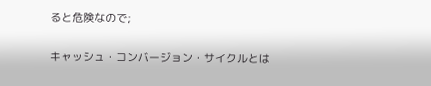ると危険なので;

キャッシュ・コンバージョン・サイクルとは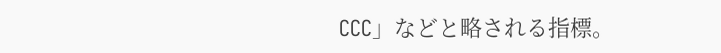CCC」などと略される指標。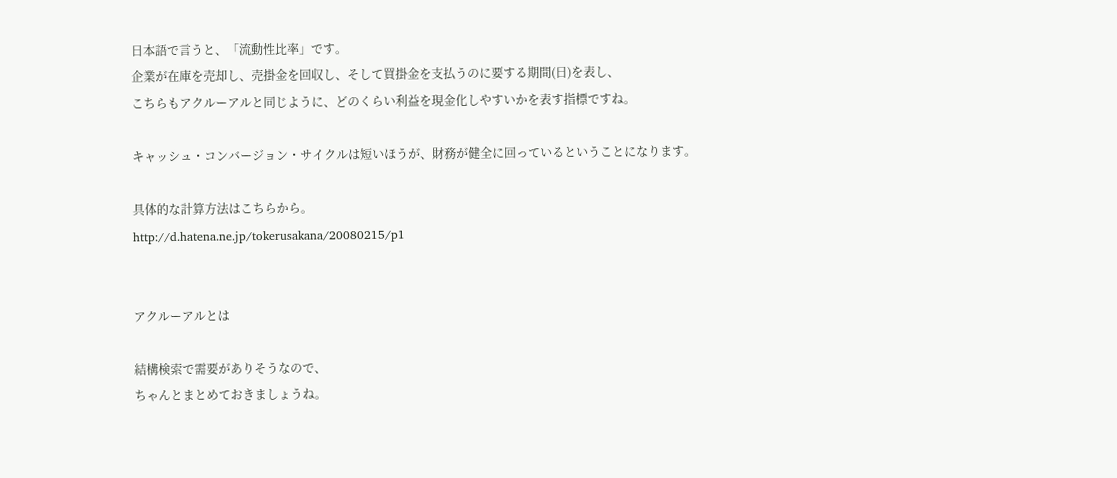日本語で言うと、「流動性比率」です。
企業が在庫を売却し、売掛金を回収し、そして買掛金を支払うのに要する期間(日)を表し、
こちらもアクルーアルと同じように、どのくらい利益を現金化しやすいかを表す指標ですね。

キャッシュ・コンバージョン・サイクルは短いほうが、財務が健全に回っているということになります。

具体的な計算方法はこちらから。
http://d.hatena.ne.jp/tokerusakana/20080215/p1


アクルーアルとは

結構検索で需要がありそうなので、
ちゃんとまとめておきましょうね。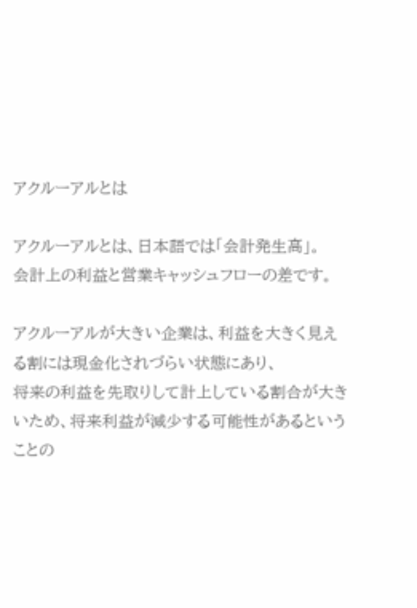アクルーアルとは

アクルーアルとは、日本語では「会計発生高」。
会計上の利益と営業キャッシュフローの差です。

アクルーアルが大きい企業は、利益を大きく見える割には現金化されづらい状態にあり、
将来の利益を先取りして計上している割合が大きいため、将来利益が減少する可能性があるということの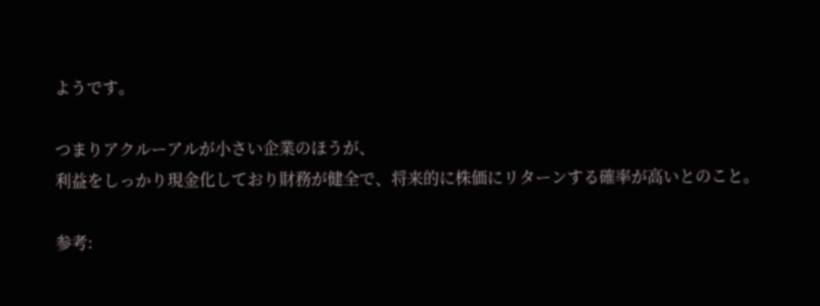ようです。

つまりアクルーアルが小さい企業のほうが、
利益をしっかり現金化しており財務が健全で、将来的に株価にリターンする確率が高いとのこと。

参考: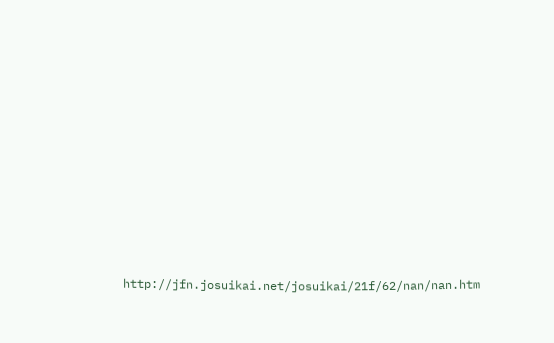http://jfn.josuikai.net/josuikai/21f/62/nan/nan.htm